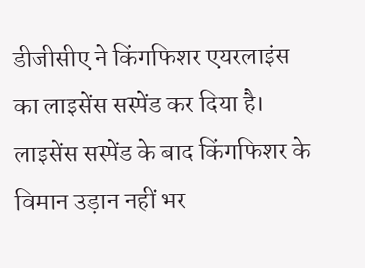डीजीसीए ने किंगफिशर एयरलाइंस का लाइसेंस सस्पेंड कर दिया है। लाइसेंस सस्पेंड के बाद किंगफिशर के विमान उड़ान नहीं भर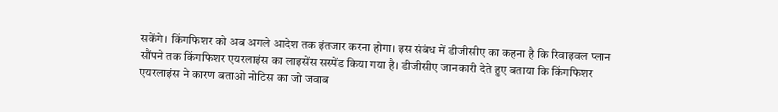सकेंगे। किंगफिशर को अब अगले आदेश तक इंतजार करना होगा। इस संबंध में डीजीसीए का कहना है कि रिवाइवल प्लान सौंपने तक किंगफिशर एयरलाइंस का लाइसेंस सस्पेंड किया गया है। डीजीसीए जानकारी देते हुए बताया कि किंगफिशर एयरलाइंस ने कारण बताओ नोटिस का जो जवाब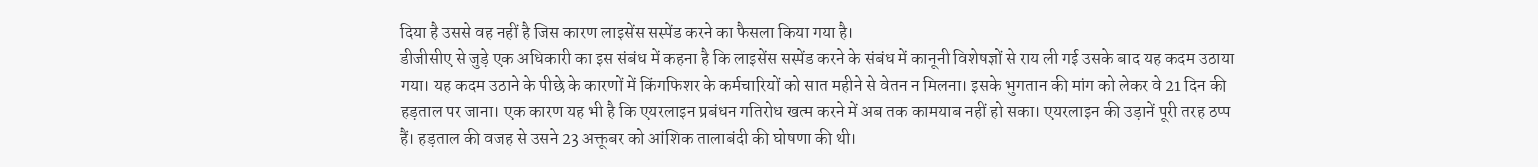दिया है उससे वह नहीं है जिस कारण लाइसेंस सस्पेंड करने का फैसला किया गया है।
डीजीसीए से जुड़े एक अधिकारी का इस संबंध में कहना है कि लाइसेंस सस्पेंड करने के संबंध में कानूनी विशेषज्ञों से राय ली गई उसके बाद यह कदम उठाया गया। यह कदम उठाने के पीछे के कारणों में किंगफिशर के कर्मचारियों को सात महीने से वेतन न मिलना। इसके भुगतान की मांग को लेकर वे 21 दिन की हड़ताल पर जाना। एक कारण यह भी है कि एयरलाइन प्रबंधन गतिरोध खत्म करने में अब तक कामयाब नहीं हो सका। एयरलाइन की उड़ानें पूरी तरह ठप्प हैं। हड़ताल की वजह से उसने 23 अक्तूबर को आंशिक तालाबंदी की घोषणा की थी।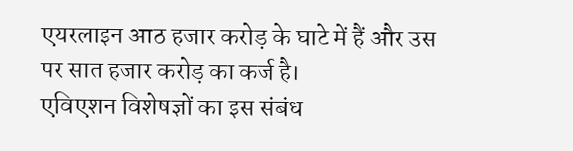एयरलाइन आठ हजार करोड़ के घाटे में हैं और उस पर सात हजार करोड़ का कर्ज है।
एविएशन विशेषज्ञों का इस संबंध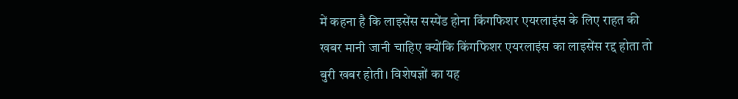में कहना है कि लाइसेंस सस्पेंड होना किंगफिशर एयरलाइंस के लिए राहत की खबर मानी जानी चाहिए क्योंकि किंगफिशर एयरलाइंस का लाइसेंस रद्द होता तो बुरी खबर होती। विशेषज्ञों का यह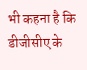भी कहना है कि डीजीसीए के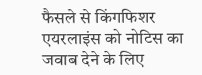फैसले से किंगफिशर एयरलाइंस को नोटिस का जवाब देने के लिए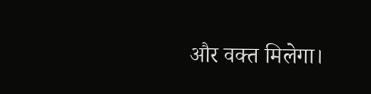और वक्त मिलेगा।